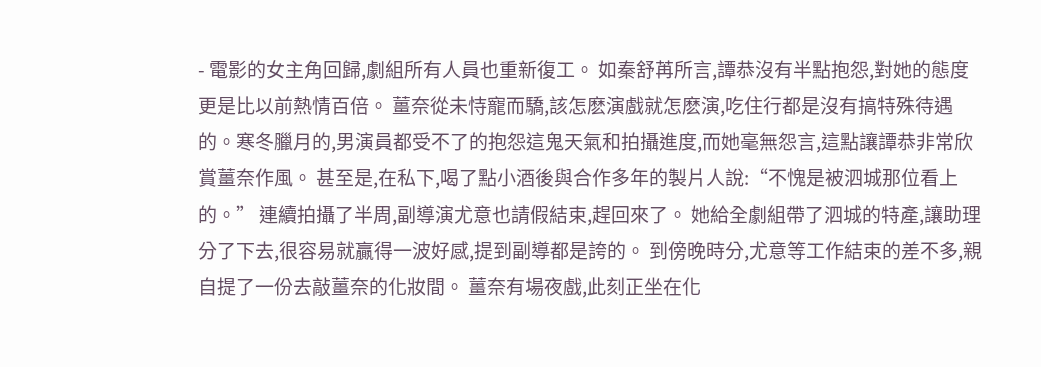- 電影的女主角回歸,劇組所有人員也重新復工。 如秦舒苒所言,譚恭沒有半點抱怨,對她的態度更是比以前熱情百倍。 薑奈從未恃寵而驕,該怎麽演戲就怎麽演,吃住行都是沒有搞特殊待遇的。寒冬臘月的,男演員都受不了的抱怨這鬼天氣和拍攝進度,而她毫無怨言,這點讓譚恭非常欣賞薑奈作風。 甚至是,在私下,喝了點小酒後與合作多年的製片人說:“不愧是被泗城那位看上的。” 連續拍攝了半周,副導演尤意也請假結束,趕回來了。 她給全劇組帶了泗城的特產,讓助理分了下去,很容易就贏得一波好感,提到副導都是誇的。 到傍晚時分,尤意等工作結束的差不多,親自提了一份去敲薑奈的化妝間。 薑奈有場夜戲,此刻正坐在化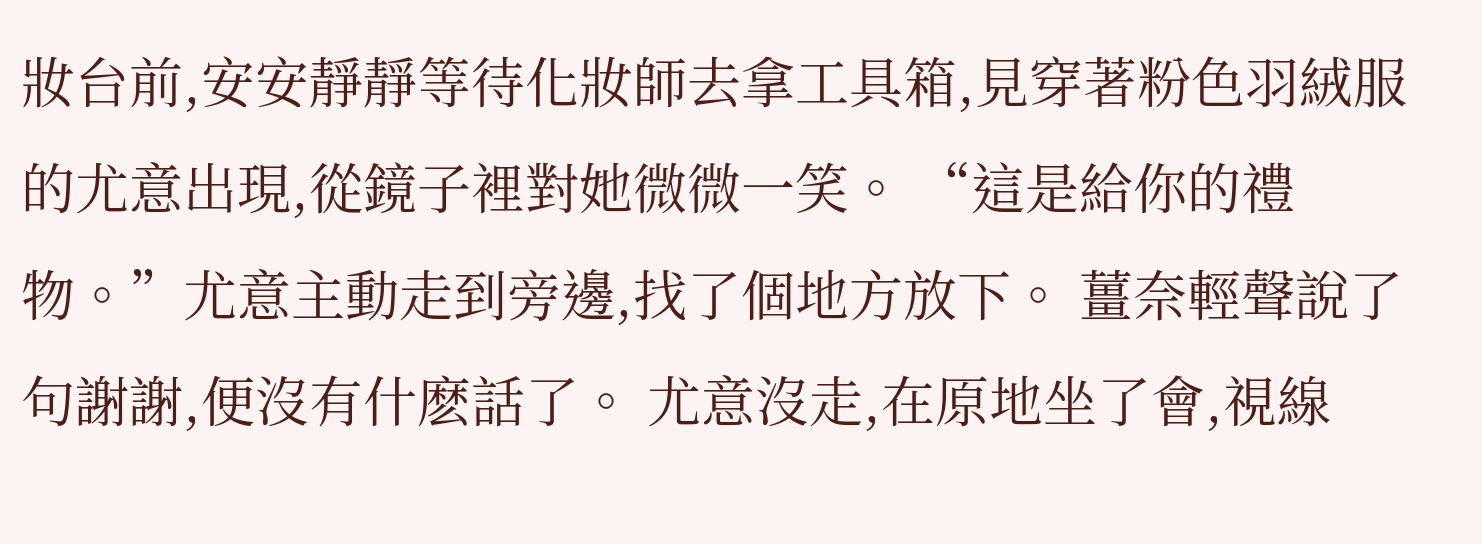妝台前,安安靜靜等待化妝師去拿工具箱,見穿著粉色羽絨服的尤意出現,從鏡子裡對她微微一笑。 “這是給你的禮物。”尤意主動走到旁邊,找了個地方放下。 薑奈輕聲說了句謝謝,便沒有什麽話了。 尤意沒走,在原地坐了會,視線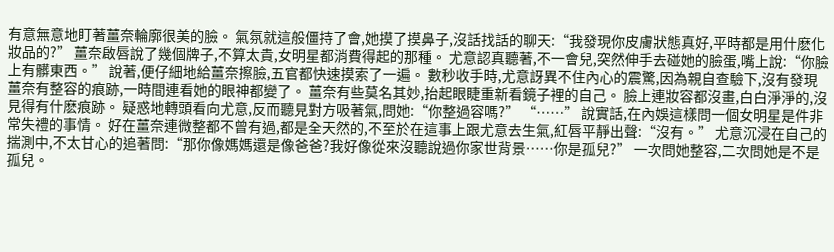有意無意地盯著薑奈輪廓很美的臉。 氣氛就這般僵持了會,她摸了摸鼻子,沒話找話的聊天:“我發現你皮膚狀態真好,平時都是用什麽化妝品的?” 薑奈啟唇說了幾個牌子,不算太貴,女明星都消費得起的那種。 尤意認真聽著,不一會兒,突然伸手去碰她的臉蛋,嘴上說:“你臉上有髒東西。” 說著,便仔細地給薑奈擦臉,五官都快速摸索了一遍。 數秒收手時,尤意訝異不住內心的震驚,因為親自查驗下,沒有發現薑奈有整容的痕跡,一時間連看她的眼神都變了。 薑奈有些莫名其妙,抬起眼睫重新看鏡子裡的自己。 臉上連妝容都沒畫,白白淨淨的,沒見得有什麽痕跡。 疑惑地轉頭看向尤意,反而聽見對方吸著氣,問她:“你整過容嗎?” “……” 說實話,在內娛這樣問一個女明星是件非常失禮的事情。 好在薑奈連微整都不曾有過,都是全天然的,不至於在這事上跟尤意去生氣,紅唇平靜出聲:“沒有。” 尤意沉浸在自己的揣測中,不太甘心的追著問:“那你像媽媽還是像爸爸?我好像從來沒聽說過你家世背景……你是孤兒?” 一次問她整容,二次問她是不是孤兒。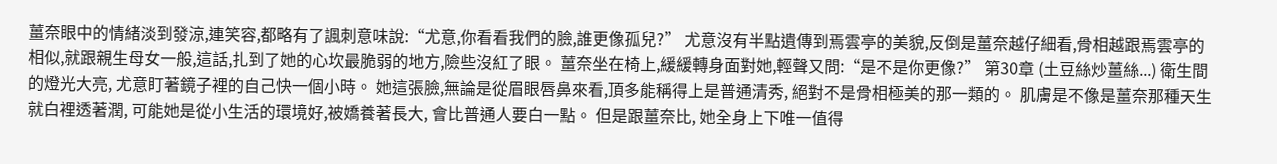薑奈眼中的情緒淡到發涼,連笑容,都略有了諷刺意味說:“尤意,你看看我們的臉,誰更像孤兒?” 尤意沒有半點遺傳到焉雲亭的美貌,反倒是薑奈越仔細看,骨相越跟焉雲亭的相似,就跟親生母女一般,這話,扎到了她的心坎最脆弱的地方,險些沒紅了眼。 薑奈坐在椅上,緩緩轉身面對她,輕聲又問:“是不是你更像?” 第30章 (土豆絲炒薑絲...) 衛生間的燈光大亮, 尤意盯著鏡子裡的自己快一個小時。 她這張臉,無論是從眉眼唇鼻來看,頂多能稱得上是普通清秀, 絕對不是骨相極美的那一類的。 肌膚是不像是薑奈那種天生就白裡透著潤, 可能她是從小生活的環境好,被嬌養著長大, 會比普通人要白一點。 但是跟薑奈比, 她全身上下唯一值得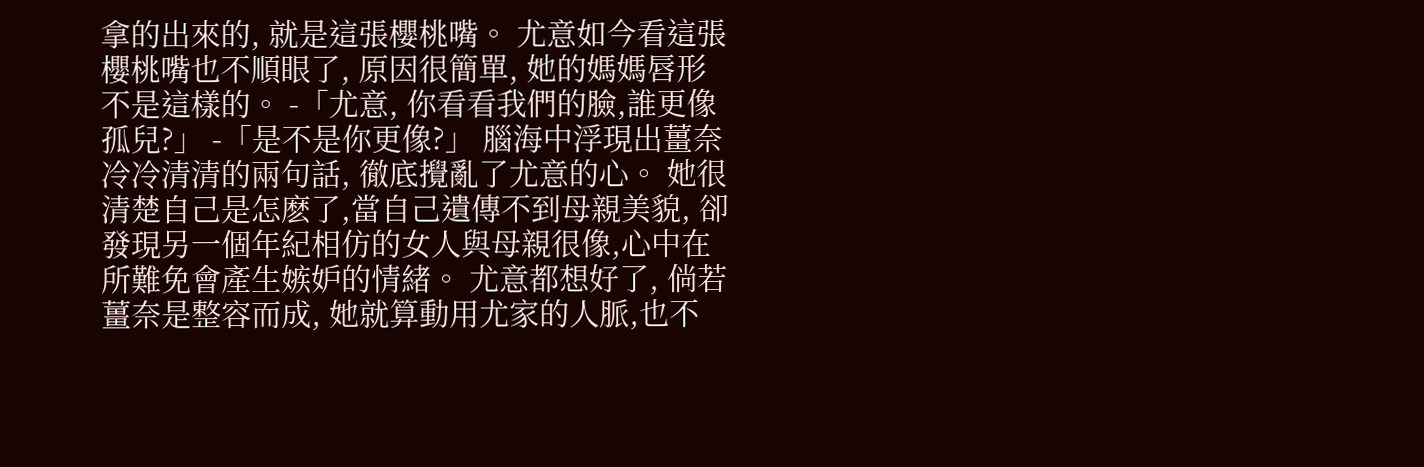拿的出來的, 就是這張櫻桃嘴。 尤意如今看這張櫻桃嘴也不順眼了, 原因很簡單, 她的媽媽唇形不是這樣的。 -「尤意, 你看看我們的臉,誰更像孤兒?」 -「是不是你更像?」 腦海中浮現出薑奈冷冷清清的兩句話, 徹底攪亂了尤意的心。 她很清楚自己是怎麽了,當自己遺傳不到母親美貌, 卻發現另一個年紀相仿的女人與母親很像,心中在所難免會產生嫉妒的情緒。 尤意都想好了, 倘若薑奈是整容而成, 她就算動用尤家的人脈,也不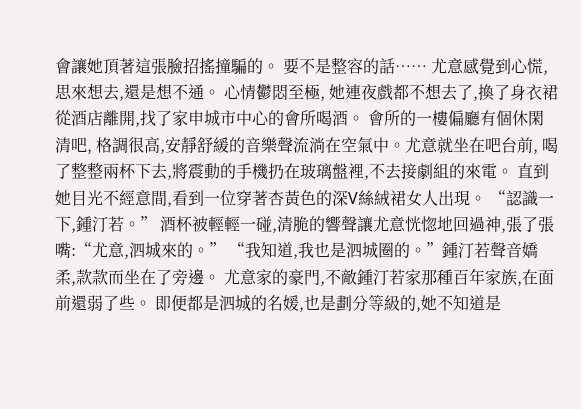會讓她頂著這張臉招搖撞騙的。 要不是整容的話…… 尤意感覺到心慌,思來想去,還是想不通。 心情鬱悶至極, 她連夜戲都不想去了,換了身衣裙從酒店離開,找了家申城市中心的會所喝酒。 會所的一樓偏廳有個休閑清吧, 格調很高,安靜舒緩的音樂聲流淌在空氣中。尤意就坐在吧台前, 喝了整整兩杯下去,將震動的手機扔在玻璃盤裡,不去接劇組的來電。 直到她目光不經意間,看到一位穿著杏黃色的深V絲絨裙女人出現。 “認識一下,鍾汀若。” 酒杯被輕輕一碰,清脆的響聲讓尤意恍惚地回過神,張了張嘴:“尤意,泗城來的。” “我知道,我也是泗城圈的。”鍾汀若聲音嬌柔,款款而坐在了旁邊。 尤意家的豪門,不敵鍾汀若家那種百年家族,在面前還弱了些。 即便都是泗城的名媛,也是劃分等級的,她不知道是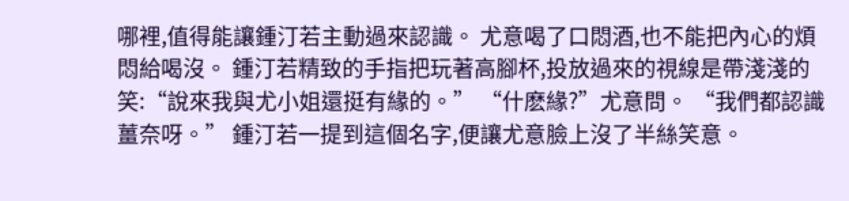哪裡,值得能讓鍾汀若主動過來認識。 尤意喝了口悶酒,也不能把內心的煩悶給喝沒。 鍾汀若精致的手指把玩著高腳杯,投放過來的視線是帶淺淺的笑:“說來我與尤小姐還挺有緣的。” “什麽緣?”尤意問。 “我們都認識薑奈呀。” 鍾汀若一提到這個名字,便讓尤意臉上沒了半絲笑意。